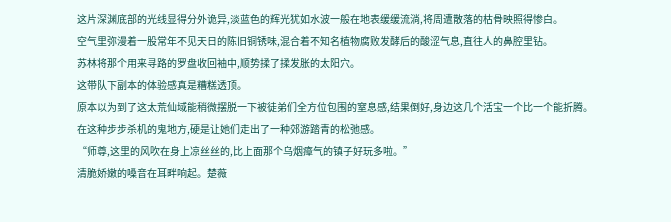这片深渊底部的光线显得分外诡异,淡蓝色的辉光犹如水波一般在地表缓缓流淌,将周遭散落的枯骨映照得惨白。
空气里弥漫着一股常年不见天日的陈旧铜锈味,混合着不知名植物腐败发酵后的酸涩气息,直往人的鼻腔里钻。
苏林将那个用来寻路的罗盘收回袖中,顺势揉了揉发胀的太阳穴。
这带队下副本的体验感真是糟糕透顶。
原本以为到了这太荒仙域能稍微摆脱一下被徒弟们全方位包围的窒息感,结果倒好,身边这几个活宝一个比一个能折腾。
在这种步步杀机的鬼地方,硬是让她们走出了一种郊游踏青的松弛感。
“师尊,这里的风吹在身上凉丝丝的,比上面那个乌烟瘴气的镇子好玩多啦。”
清脆娇嫩的嗓音在耳畔响起。楚薇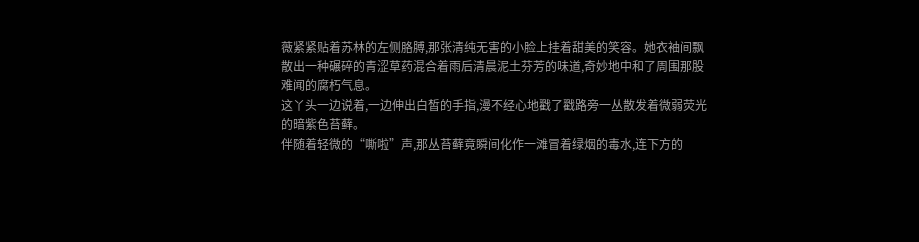薇紧紧贴着苏林的左侧胳膊,那张清纯无害的小脸上挂着甜美的笑容。她衣袖间飘散出一种碾碎的青涩草药混合着雨后清晨泥土芬芳的味道,奇妙地中和了周围那股难闻的腐朽气息。
这丫头一边说着,一边伸出白皙的手指,漫不经心地戳了戳路旁一丛散发着微弱荧光的暗紫色苔藓。
伴随着轻微的“嘶啦”声,那丛苔藓竟瞬间化作一滩冒着绿烟的毒水,连下方的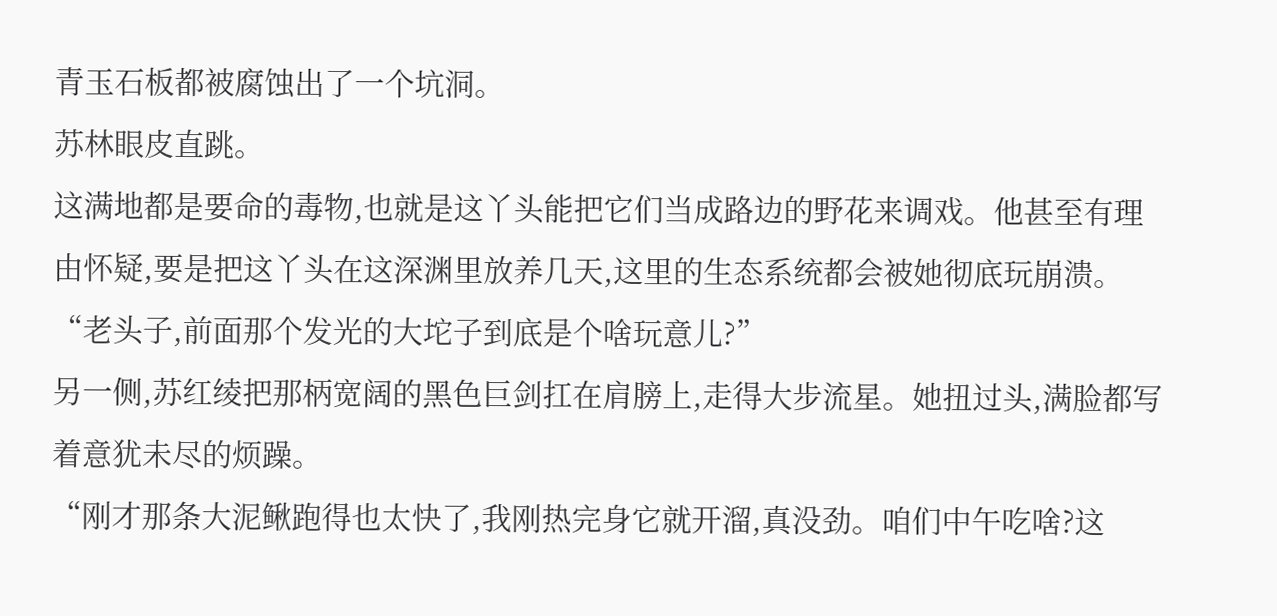青玉石板都被腐蚀出了一个坑洞。
苏林眼皮直跳。
这满地都是要命的毒物,也就是这丫头能把它们当成路边的野花来调戏。他甚至有理由怀疑,要是把这丫头在这深渊里放养几天,这里的生态系统都会被她彻底玩崩溃。
“老头子,前面那个发光的大坨子到底是个啥玩意儿?”
另一侧,苏红绫把那柄宽阔的黑色巨剑扛在肩膀上,走得大步流星。她扭过头,满脸都写着意犹未尽的烦躁。
“刚才那条大泥鳅跑得也太快了,我刚热完身它就开溜,真没劲。咱们中午吃啥?这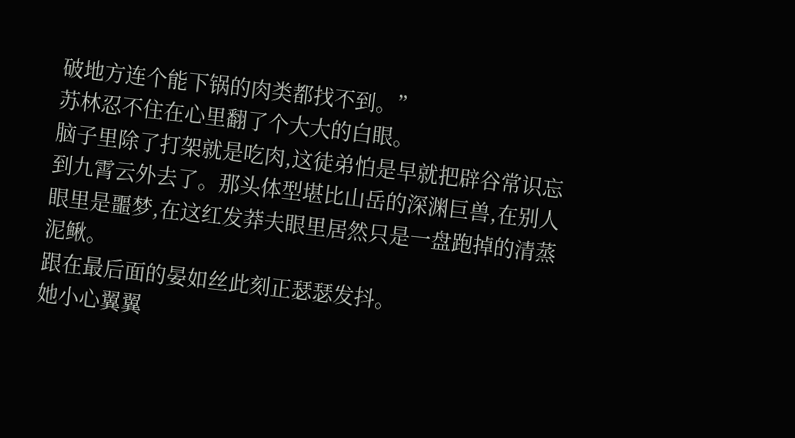破地方连个能下锅的肉类都找不到。”
苏林忍不住在心里翻了个大大的白眼。
脑子里除了打架就是吃肉,这徒弟怕是早就把辟谷常识忘到九霄云外去了。那头体型堪比山岳的深渊巨兽,在别人眼里是噩梦,在这红发莽夫眼里居然只是一盘跑掉的清蒸泥鳅。
跟在最后面的晏如丝此刻正瑟瑟发抖。
她小心翼翼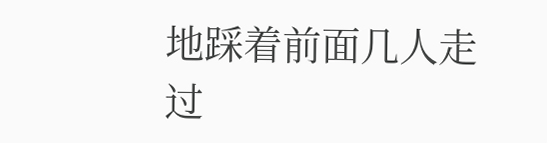地踩着前面几人走过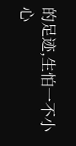的足迹,生怕一不小心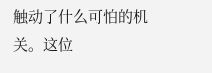触动了什么可怕的机关。这位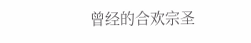曾经的合欢宗圣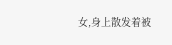女,身上散发着被